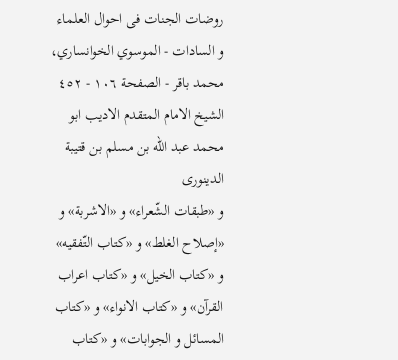روضات الجنات فی احوال العلماء و السادات - الموسوي الخوانساري، محمد باقر - الصفحة ١٠٦ - ٤٥٢ الشيخ الامام المتقدم الاديب ابو محمد عبد اللّه بن مسلم بن قتيبة الدينورى
و «طبقات الشّعراء» و «الاشربة» و «إصلاح الغلط» و «كتاب التّفقيه» و «كتاب الخيل» و «كتاب اعراب القرآن» و «كتاب الانواء» و «كتاب المسائل و الجوابات» و «كتاب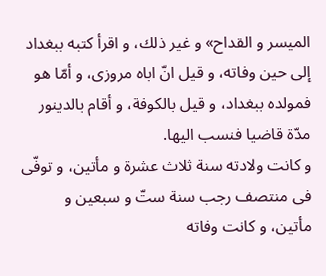الميسر و القداح» و غير ذلك، و اقرأ كتبه ببغداد إلى حين وفاته، و قيل انّ اباه مروزى، و أمّا هو فمولده ببغداد، و قيل بالكوفة، و أقام بالدينور مدّة قاضيا فنسب اليها.
و كانت ولادته سنة ثلاث عشرة و مأتين، و توفّى فى منتصف رجب سنة ستّ و سبعين و مأتين، و كانت وفاته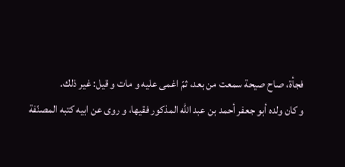فجأة، صاح صيحة سمعت من بعد، ثمّ اغمى عليه و مات و قيل: غير ذلك.
و كان ولده أبو جعفر أحمد بن عبد اللّه المذكور فقيها، و روى عن ابيه كتبه المصنّفة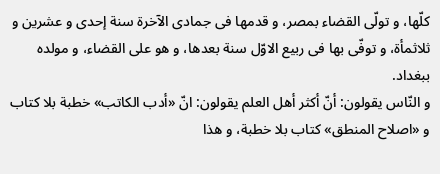كلّها، و تولّى القضاء بمصر، و قدمها فى جمادى الآخرة سنة إحدى و عشرين و ثلاثمأة، و توفّى بها فى ربيع الاوّل سنة بعدها، و هو على القضاء، و مولده ببغداد.
و النّاس يقولون: أنّ أكثر أهل العلم يقولون: انّ «أدب الكاتب» خطبة بلا كتاب و «اصلاح المنطق» كتاب بلا خطبة، و هذا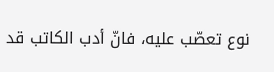نوع تعصّب عليه، فانّ أدب الكاتب قد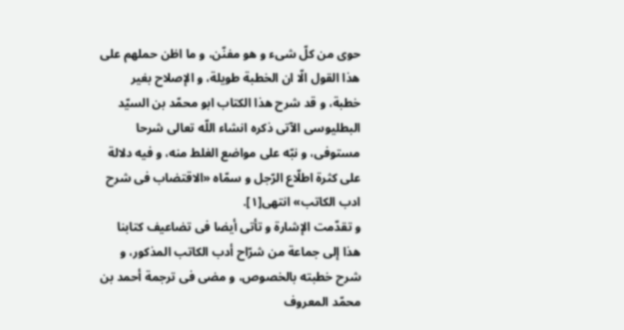حوى من كلّ شىء و هو مفنّن، و ما اظن حملهم على هذا القول الّا ان الخطبة طويلة، و الإصلاح بغير خطبة، و قد شرح هذا الكتاب ابو محمّد بن السيّد البطليوسى الآتى ذكره انشاء اللّه تعالى شرحا مستوفى، و نبّه على مواضع الغلط منه، و فيه دلالة على كثرة اطلّاع الرّجل و سمّاه «الاقتضاب فى شرح ادب الكاتب» انتهى[١].
و تقدّمت الإشارة و تأتى أيضا فى تضاعيف كتابنا هذا إلى جماعة من شرّاح أدب الكاتب المذكور، و شرح خطبته بالخصوص، و مضى فى ترجمة أحمد بن محمّد المعروف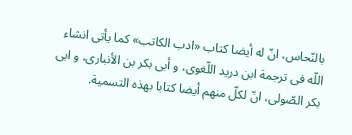بالنّحاس، انّ له أيضا كتاب «ادب الكاتب» كما يأتى انشاء اللّه فى ترجمة ابن دريد اللّغوى، و أبى بكر بن الأنبارى، و ابى بكر الصّولى، انّ لكلّ منهم أيضا كتابا بهذه التسمية.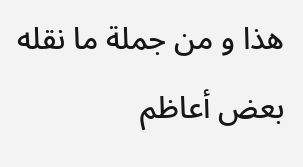هذا و من جملة ما نقله بعض أعاظم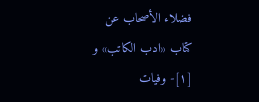فضلاء الأصحاب عن كتاب «ادب الكاتب» و
[١]- وفيات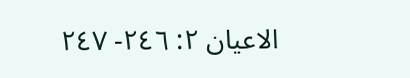الاعيان ٢: ٢٤٦- ٢٤٧